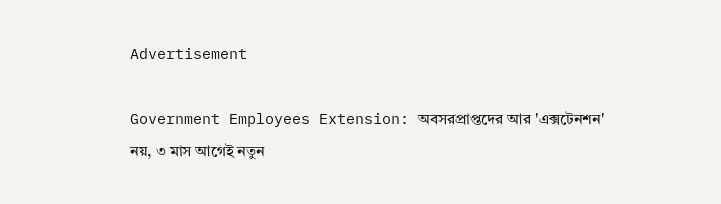Advertisement

Government Employees Extension: অবসরপ্রাপ্তদের আর 'এক্সটেনশন' নয়, ৩ মাস আগেই নতুন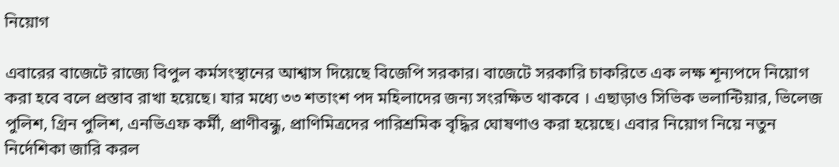নিয়োগ

এবারের বাজেটে রাজ্যে বিপুল কর্মসংস্থানের আশ্বাস দিয়েছে বিজেপি সরকার। বাজেটে সরকারি চাকরিতে এক লক্ষ শূন্যপদে নিয়োগ করা হবে বলে প্রস্তাব রাখা হয়েছে। যার মধ্যে ৩৩ শতাংশ পদ মহিলাদের জন্য সংরক্ষিত থাকবে । এছাড়াও সিভিক ভলান্টিয়ার, ভিলেজ পুলিশ, গ্রিন পুলিশ, এনভিএফ কর্মী, প্রাণীবন্ধু, প্রাণিমিত্রদের পারিশ্রমিক বৃদ্ধির ঘোষণাও করা হয়েছে। এবার নিয়োগ নিয়ে নতুন নির্দেশিকা জারি করল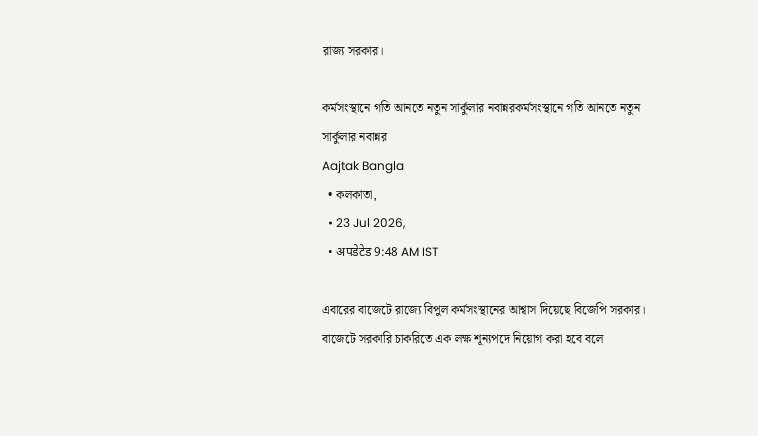রাজ্য সরকার।

কর্মসংস্থানে গতি আনতে নতুন সার্কুলার নবান্নরকর্মসংস্থানে গতি আনতে নতুন সার্কুলার নবান্নর
Aajtak Bangla
  • কলকাতা,
  • 23 Jul 2026,
  • अपडेटेड 9:48 AM IST

এবারের বাজেটে রাজ্যে বিপুল কর্মসংস্থানের আশ্বাস দিয়েছে বিজেপি সরকার। বাজেটে সরকারি চাকরিতে এক লক্ষ শূন্যপদে নিয়োগ করা হবে বলে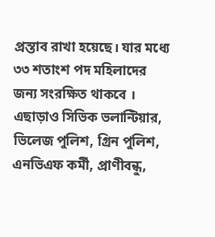প্রস্তাব রাখা হয়েছে। যার মধ্যে ৩৩ শতাংশ পদ মহিলাদের জন্য সংরক্ষিত থাকবে । এছাড়াও সিভিক ভলান্টিয়ার, ভিলেজ পুলিশ, গ্রিন পুলিশ, এনভিএফ কর্মী, প্রাণীবন্ধু,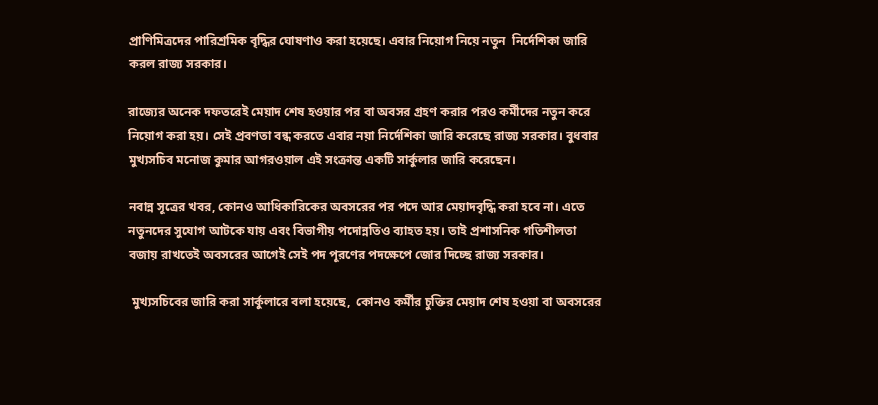প্রাণিমিত্রদের পারিশ্রমিক বৃদ্ধির ঘোষণাও করা হয়েছে। এবার নিয়োগ নিয়ে নতুন  নির্দেশিকা জারি করল রাজ্য সরকার।

রাজ্যের অনেক দফতরেই মেয়াদ শেষ হওয়ার পর বা অবসর গ্রহণ করার পরও কর্মীদের নতুন করে নিয়োগ করা হয়। সেই প্রবণতা বন্ধ করতে এবার নয়া নির্দেশিকা জারি করেছে রাজ্য সরকার। বুধবার মুখ্যসচিব মনোজ কুমার আগরওয়াল এই সংক্রান্ত একটি সার্কুলার জারি করেছেন।

নবান্ন সূত্রের খবর, কোনও আধিকারিকের অবসরের পর পদে আর মেয়াদবৃদ্ধি করা হবে না। এতে নতুনদের সুযোগ আটকে যায় এবং বিভাগীয় পদোন্নতিও ব্যাহত হয়। তাই প্রশাসনিক গতিশীলতা বজায় রাখতেই অবসরের আগেই সেই পদ পূরণের পদক্ষেপে জোর দিচ্ছে রাজ্য সরকার।

 মুখ্যসচিবের জারি করা সার্কুলারে বলা হয়েছে,  কোনও কর্মীর চুক্তির মেয়াদ শেষ হওয়া বা অবসরের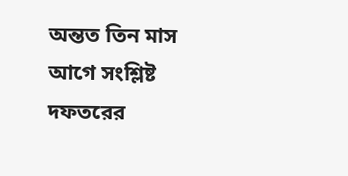অন্তত তিন মাস আগে সংশ্লিষ্ট দফতরের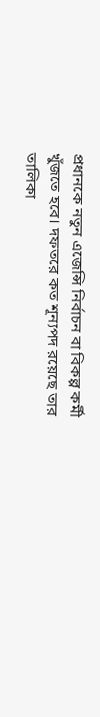প্রধানকে নতুন এজেন্সি নির্বাচন বা বিকল্প কর্মী খুঁজতে হবে। দফতরে কত শূন্যপদ রয়েছে তার তালিকা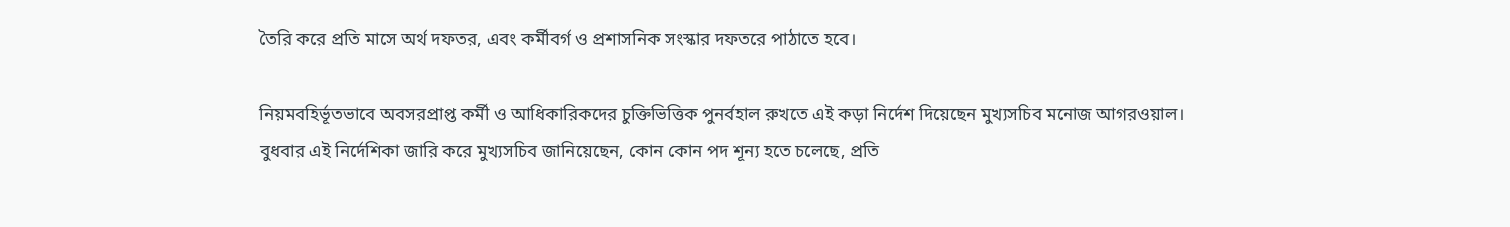তৈরি করে প্রতি মাসে অর্থ দফতর, এবং কর্মীবর্গ ও প্রশাসনিক সংস্কার দফতরে পাঠাতে হবে।

নিয়মবহির্ভূতভাবে অবসরপ্রাপ্ত কর্মী ও আধিকারিকদের চুক্তিভিত্তিক পুনর্বহাল রুখতে এই কড়া নির্দেশ দিয়েছেন মুখ্যসচিব মনোজ আগরওয়াল।  বুধবার এই নির্দেশিকা জারি করে মুখ্যসচিব জানিয়েছেন, কোন কোন পদ শূন্য হতে চলেছে, প্রতি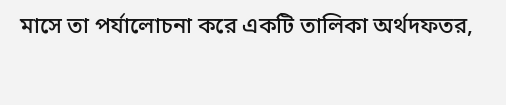মাসে তা পর্যালোচনা করে একটি তালিকা অর্থদফতর,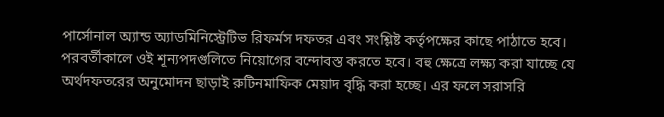পার্সোনাল অ্যান্ড অ্যাডমিনিস্ট্রেটিভ রিফর্মস দফতর এবং সংশ্লিষ্ট কর্তৃপক্ষের কাছে পাঠাতে হবে। পরবর্তীকালে ওই শূন্যপদগুলিতে নিয়োগের বন্দোবস্ত করতে হবে। বহু ক্ষেত্রে লক্ষ্য করা যাচ্ছে যে অর্থদফতরের অনুমোদন ছাড়াই রুটিনমাফিক মেয়াদ বৃদ্ধি করা হচ্ছে। এর ফলে সরাসরি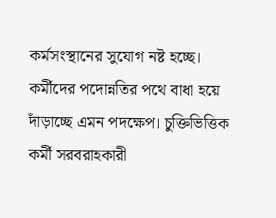কর্মসংস্থানের সুযোগ নষ্ট হচ্ছে। কর্মীদের পদোন্নতির পথে বাধা হয়ে দাঁড়াচ্ছে এমন পদক্ষেপ। চুক্তিভিত্তিক কর্মী সরবরাহকারী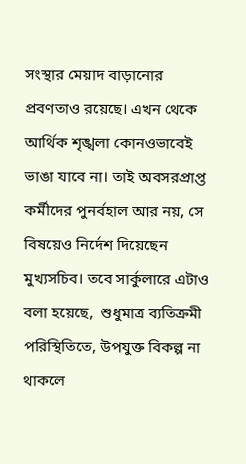সংস্থার মেয়াদ বাড়ানোর প্রবণতাও রয়েছে। এখন থেকে আর্থিক শৃঙ্খলা কোনওভাবেই ভাঙা যাবে না। তাই অবসরপ্রাপ্ত কর্মীদের পুনর্বহাল আর নয়, সে বিষয়েও নির্দেশ দিয়েছেন মুখ্যসচিব। তবে সার্কুলারে এটাও বলা হয়েছে,  শুধুমাত্র ব্যতিক্রমী পরিস্থিতিতে, উপযুক্ত বিকল্প না থাকলে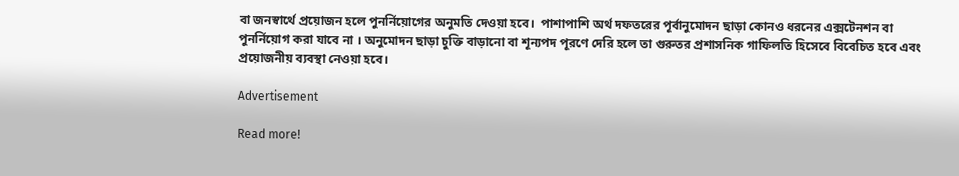বা জনস্বার্থে প্রয়োজন হলে পুনর্নিয়োগের অনুমতি দেওয়া হবে।  পাশাপাশি অর্থ দফতরের পূর্বানুমোদন ছাড়া কোনও ধরনের এক্সটেনশন বা পুনর্নিয়োগ করা যাবে না । অনুমোদন ছাড়া চুক্তি বাড়ানো বা শূন্যপদ পূরণে দেরি হলে তা গুরুতর প্রশাসনিক গাফিলতি হিসেবে বিবেচিত হবে এবং প্রয়োজনীয় ব্যবস্থা নেওয়া হবে।

Advertisement

Read more!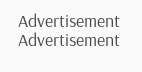Advertisement
Advertisement